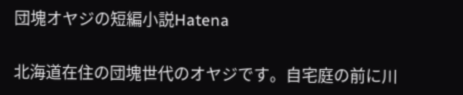団塊オヤジの短編小説Hatena

北海道在住の団塊世代のオヤジです。自宅庭の前に川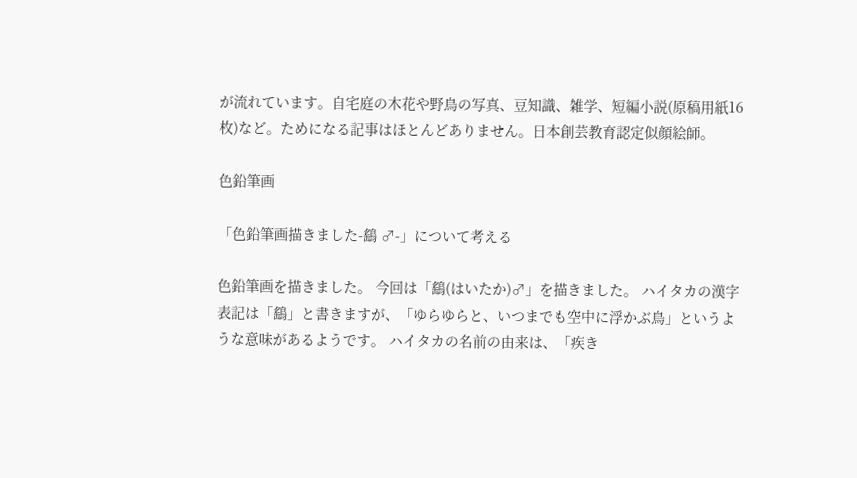が流れています。自宅庭の木花や野鳥の写真、豆知識、雑学、短編小説(原稿用紙16枚)など。ためになる記事はほとんどありません。日本創芸教育認定似顔絵師。

色鉛筆画

「色鉛筆画描きました-鷂 ♂-」について考える

色鉛筆画を描きました。 今回は「鷂(はいたか)♂」を描きました。 ハイタカの漢字表記は「鷂」と書きますが、「ゆらゆらと、いつまでも空中に浮かぶ鳥」というような意味があるようです。 ハイタカの名前の由来は、「疾き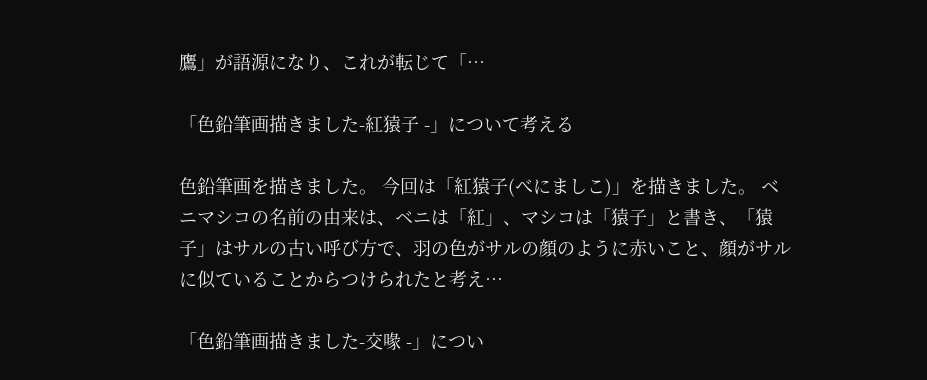鷹」が語源になり、これが転じて「…

「色鉛筆画描きました-紅猿子 -」について考える

色鉛筆画を描きました。 今回は「紅猿子(べにましこ)」を描きました。 ベニマシコの名前の由来は、ベニは「紅」、マシコは「猿子」と書き、「猿子」はサルの古い呼び方で、羽の色がサルの顔のように赤いこと、顔がサルに似ていることからつけられたと考え…

「色鉛筆画描きました-交喙 -」につい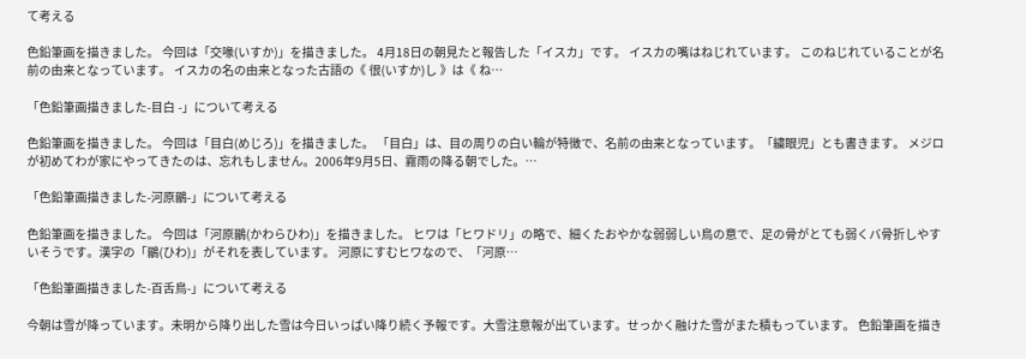て考える

色鉛筆画を描きました。 今回は「交喙(いすか)」を描きました。 4月18日の朝見たと報告した「イスカ」です。 イスカの嘴はねじれています。 このねじれていることが名前の由来となっています。 イスカの名の由来となった古語の《 很(いすか)し 》は《 ね…

「色鉛筆画描きました-目白 -」について考える

色鉛筆画を描きました。 今回は「目白(めじろ)」を描きました。 「目白」は、目の周りの白い輪が特徴で、名前の由来となっています。「繍眼児」とも書きます。 メジロが初めてわが家にやってきたのは、忘れもしません。2006年9月5日、霧雨の降る朝でした。…

「色鉛筆画描きました-河原鶸-」について考える

色鉛筆画を描きました。 今回は「河原鶸(かわらひわ)」を描きました。 ヒワは「ヒワドリ」の略で、細くたおやかな弱弱しい鳥の意で、足の骨がとても弱くバ骨折しやすいそうです。漢字の「鶸(ひわ)」がそれを表しています。 河原にすむヒワなので、「河原…

「色鉛筆画描きました-百舌鳥-」について考える

今朝は雪が降っています。未明から降り出した雪は今日いっぱい降り続く予報です。大雪注意報が出ています。せっかく融けた雪がまた積もっています。 色鉛筆画を描き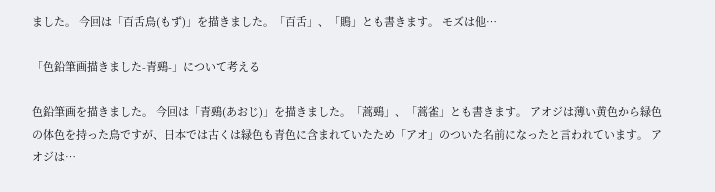ました。 今回は「百舌鳥(もず)」を描きました。「百舌」、「鵙」とも書きます。 モズは他…

「色鉛筆画描きました-青鵐-」について考える

色鉛筆画を描きました。 今回は「青鵐(あおじ)」を描きました。「蒿鵐」、「蒿雀」とも書きます。 アオジは薄い黄色から緑色の体色を持った鳥ですが、日本では古くは緑色も青色に含まれていたため「アオ」のついた名前になったと言われています。 アオジは…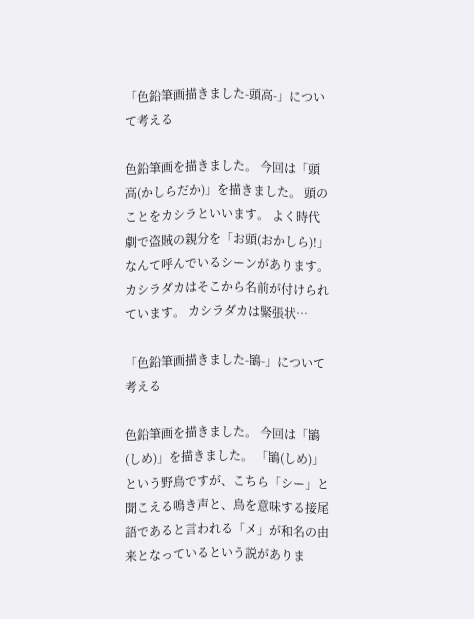「色鉛筆画描きました-頭高-」について考える

色鉛筆画を描きました。 今回は「頭高(かしらだか)」を描きました。 頭のことをカシラといいます。 よく時代劇で盗賊の親分を「お頭(おかしら)!」なんて呼んでいるシーンがあります。 カシラダカはそこから名前が付けられています。 カシラダカは緊張状…

「色鉛筆画描きました-鴲-」について考える

色鉛筆画を描きました。 今回は「鴲(しめ)」を描きました。 「鴲(しめ)」という野鳥ですが、こちら「シー」と聞こえる鳴き声と、鳥を意味する接尾語であると言われる「メ」が和名の由来となっているという説がありま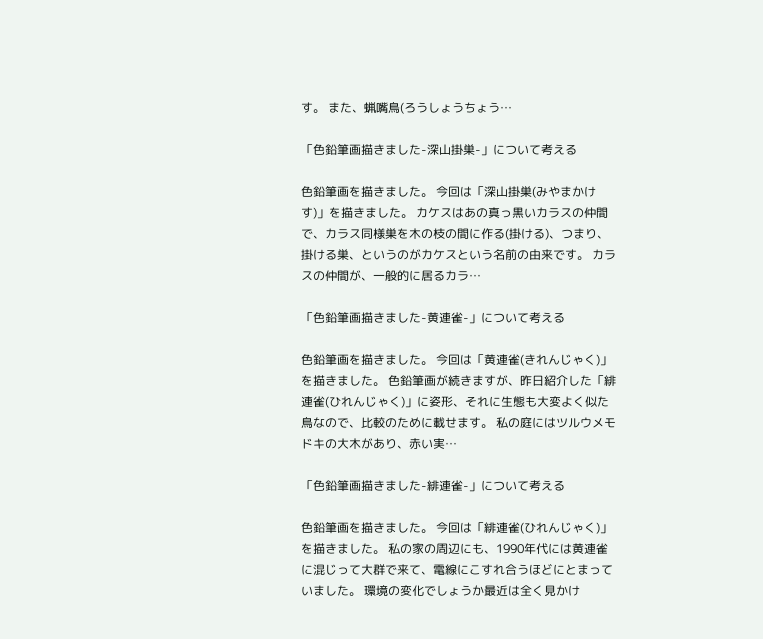す。 また、蝋嘴鳥(ろうしょうちょう…

「色鉛筆画描きました-深山掛巣-」について考える

色鉛筆画を描きました。 今回は「深山掛巣(みやまかけす)」を描きました。 カケスはあの真っ黒いカラスの仲間で、カラス同様巣を木の枝の間に作る(掛ける)、つまり、掛ける巣、というのがカケスという名前の由来です。 カラスの仲間が、一般的に居るカラ…

「色鉛筆画描きました-黄連雀-」について考える

色鉛筆画を描きました。 今回は「黄連雀(きれんじゃく)」を描きました。 色鉛筆画が続きますが、昨日紹介した「緋連雀(ひれんじゃく)」に姿形、それに生態も大変よく似た鳥なので、比較のために載せます。 私の庭にはツルウメモドキの大木があり、赤い実…

「色鉛筆画描きました-緋連雀-」について考える

色鉛筆画を描きました。 今回は「緋連雀(ひれんじゃく)」を描きました。 私の家の周辺にも、1990年代には黄連雀に混じって大群で来て、電線にこすれ合うほどにとまっていました。 環境の変化でしょうか最近は全く見かけ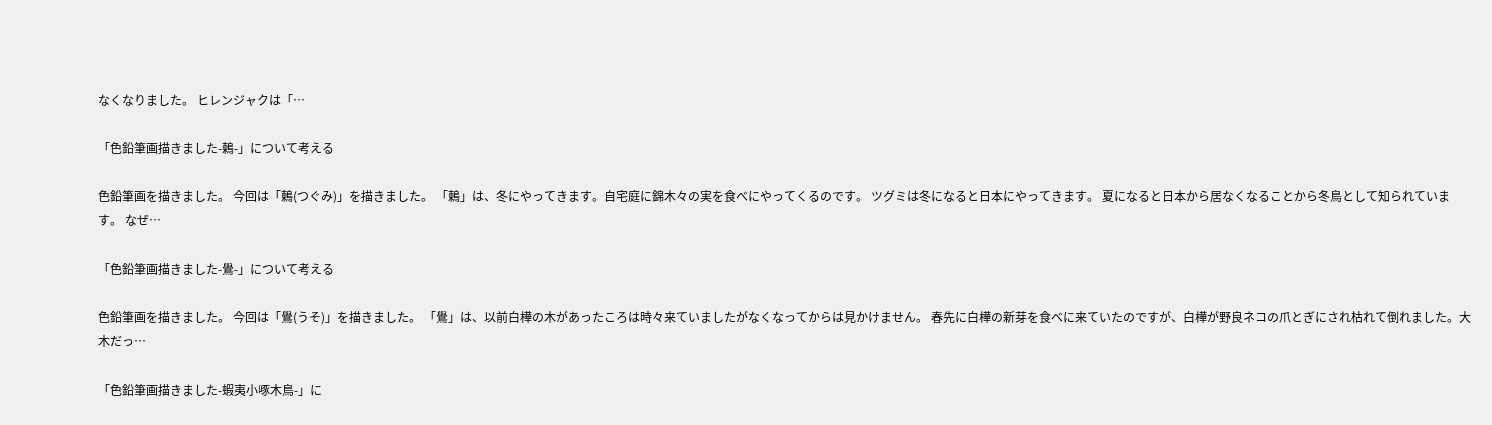なくなりました。 ヒレンジャクは「…

「色鉛筆画描きました-鶫-」について考える

色鉛筆画を描きました。 今回は「鶫(つぐみ)」を描きました。 「鶫」は、冬にやってきます。自宅庭に錦木々の実を食べにやってくるのです。 ツグミは冬になると日本にやってきます。 夏になると日本から居なくなることから冬鳥として知られています。 なぜ…

「色鉛筆画描きました-鷽-」について考える

色鉛筆画を描きました。 今回は「鷽(うそ)」を描きました。 「鷽」は、以前白樺の木があったころは時々来ていましたがなくなってからは見かけません。 春先に白樺の新芽を食べに来ていたのですが、白樺が野良ネコの爪とぎにされ枯れて倒れました。大木だっ…

「色鉛筆画描きました-蝦夷小啄木鳥-」に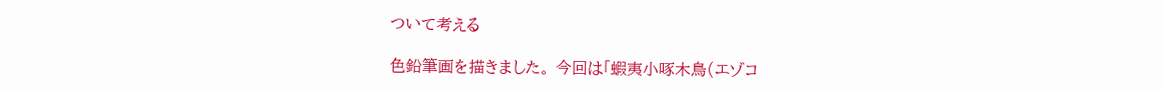ついて考える

色鉛筆画を描きました。 今回は「蝦夷小啄木鳥(エゾコ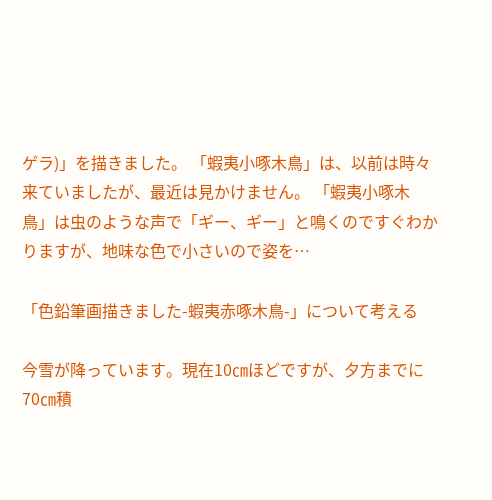ゲラ)」を描きました。 「蝦夷小啄木鳥」は、以前は時々来ていましたが、最近は見かけません。 「蝦夷小啄木鳥」は虫のような声で「ギー、ギー」と鳴くのですぐわかりますが、地味な色で小さいので姿を…

「色鉛筆画描きました-蝦夷赤啄木鳥-」について考える

今雪が降っています。現在10㎝ほどですが、夕方までに70㎝積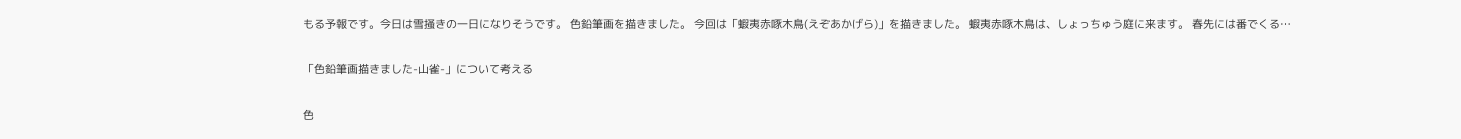もる予報です。今日は雪掻きの一日になりそうです。 色鉛筆画を描きました。 今回は「蝦夷赤啄木鳥(えぞあかげら)」を描きました。 蝦夷赤啄木鳥は、しょっちゅう庭に来ます。 春先には番でくる…

「色鉛筆画描きました-山雀-」について考える

色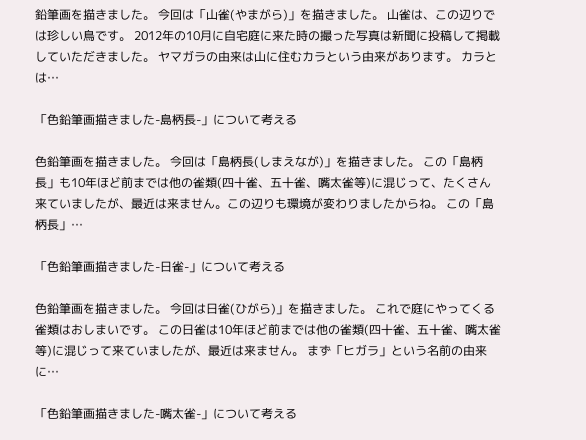鉛筆画を描きました。 今回は「山雀(やまがら)」を描きました。 山雀は、この辺りでは珍しい鳥です。 2012年の10月に自宅庭に来た時の撮った写真は新聞に投稿して掲載していただきました。 ヤマガラの由来は山に住むカラという由来があります。 カラとは…

「色鉛筆画描きました-島柄長-」について考える

色鉛筆画を描きました。 今回は「島柄長(しまえなが)」を描きました。 この「島柄長」も10年ほど前までは他の雀類(四十雀、五十雀、嘴太雀等)に混じって、たくさん来ていましたが、最近は来ません。この辺りも環境が変わりましたからね。 この「島柄長」…

「色鉛筆画描きました-日雀-」について考える

色鉛筆画を描きました。 今回は日雀(ひがら)」を描きました。 これで庭にやってくる雀類はおしまいです。 この日雀は10年ほど前までは他の雀類(四十雀、五十雀、嘴太雀等)に混じって来ていましたが、最近は来ません。 まず「ヒガラ」という名前の由来に…

「色鉛筆画描きました-嘴太雀-」について考える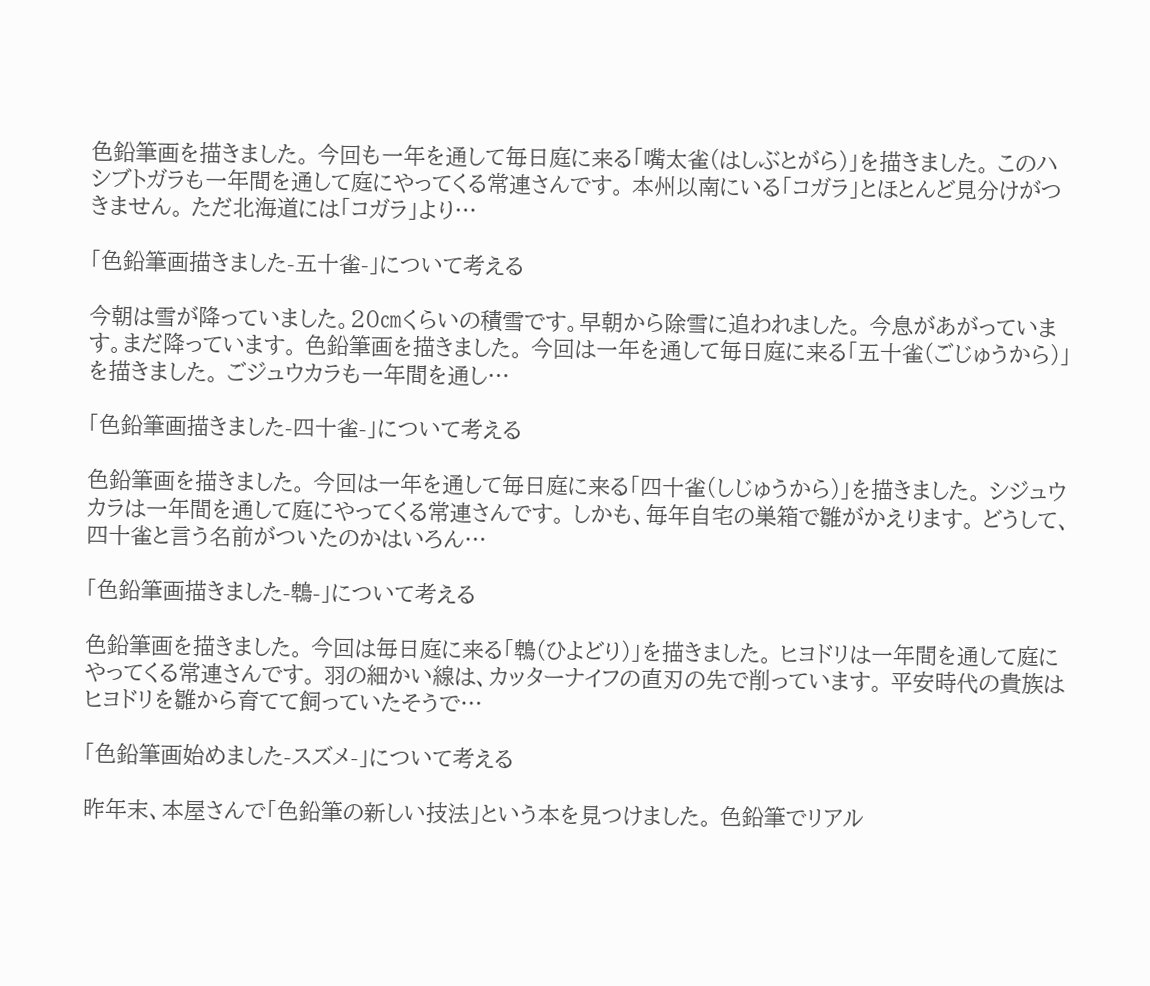色鉛筆画を描きました。 今回も一年を通して毎日庭に来る「嘴太雀(はしぶとがら)」を描きました。 このハシブトガラも一年間を通して庭にやってくる常連さんです。 本州以南にいる「コガラ」とほとんど見分けがつきません。 ただ北海道には「コガラ」より…

「色鉛筆画描きました-五十雀-」について考える

今朝は雪が降っていました。20㎝くらいの積雪です。早朝から除雪に追われました。 今息があがっています。まだ降っています。 色鉛筆画を描きました。 今回は一年を通して毎日庭に来る「五十雀(ごじゅうから)」を描きました。 ごジュウカラも一年間を通し…

「色鉛筆画描きました-四十雀-」について考える

色鉛筆画を描きました。 今回は一年を通して毎日庭に来る「四十雀(しじゅうから)」を描きました。 シジュウカラは一年間を通して庭にやってくる常連さんです。 しかも、毎年自宅の巣箱で雛がかえります。 どうして、四十雀と言う名前がついたのかはいろん…

「色鉛筆画描きました-鵯-」について考える

色鉛筆画を描きました。 今回は毎日庭に来る「鵯(ひよどり)」を描きました。 ヒヨドリは一年間を通して庭にやってくる常連さんです。 羽の細かい線は、カッターナイフの直刃の先で削っています。 平安時代の貴族はヒヨドリを雛から育てて飼っていたそうで…

「色鉛筆画始めました-スズメ-」について考える

昨年末、本屋さんで「色鉛筆の新しい技法」という本を見つけました。 色鉛筆でリアル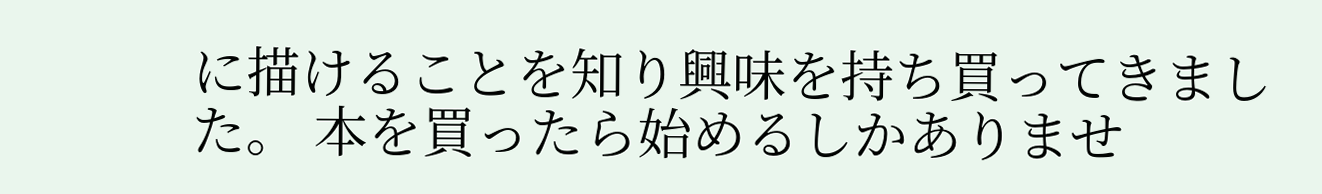に描けることを知り興味を持ち買ってきました。 本を買ったら始めるしかありませ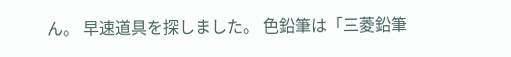ん。 早速道具を探しました。 色鉛筆は「三菱鉛筆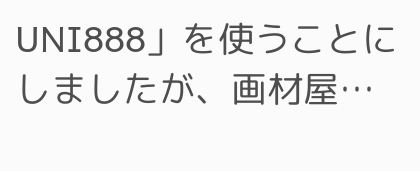UNI888」を使うことにしましたが、画材屋…